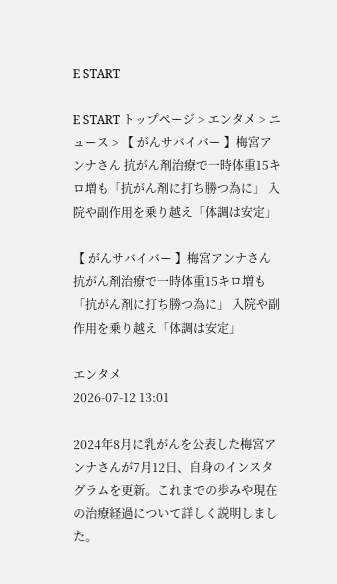E START

E START トップページ > エンタメ > ニュース > 【 がんサバイバー 】梅宮アンナさん 抗がん剤治療で一時体重15キロ増も「抗がん剤に打ち勝つ為に」 入院や副作用を乗り越え「体調は安定」

【 がんサバイバー 】梅宮アンナさん 抗がん剤治療で一時体重15キロ増も「抗がん剤に打ち勝つ為に」 入院や副作用を乗り越え「体調は安定」

エンタメ
2026-07-12 13:01

2024年8月に乳がんを公表した梅宮アンナさんが7月12日、自身のインスタグラムを更新。これまでの歩みや現在の治療経過について詳しく説明しました。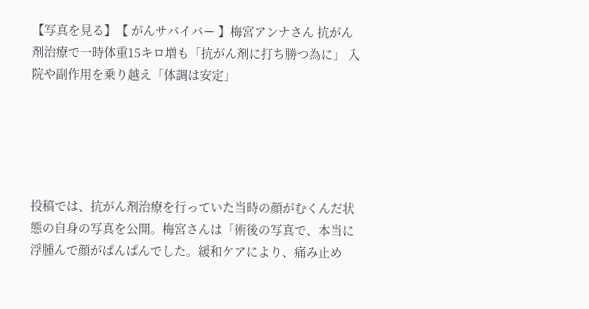【写真を見る】【 がんサバイバー 】梅宮アンナさん 抗がん剤治療で一時体重15キロ増も「抗がん剤に打ち勝つ為に」 入院や副作用を乗り越え「体調は安定」





投稿では、抗がん剤治療を行っていた当時の顔がむくんだ状態の自身の写真を公開。梅宮さんは「術後の写真で、本当に浮腫んで顔がぱんぱんでした。緩和ケアにより、痛み止め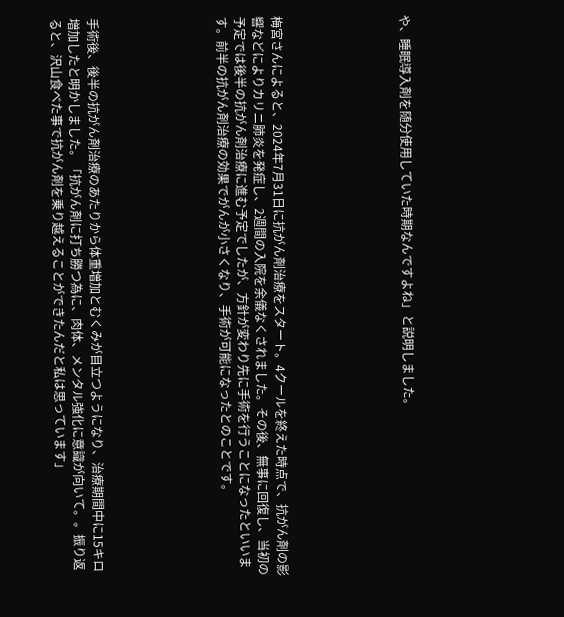や、睡眠導入剤を随分使用していた時期なんですよね」と説明しました。






梅宮さんによると、2024年7月31日に抗がん剤治療をスタート。4クールを終えた時点で、抗がん剤の影響などによりカリニ肺炎を発症し、2週間の入院を余儀なくされました。その後、無事に回復し、当初の予定では後半の抗がん剤治療に進む予定でしたが、方針が変わり先に手術を行うことになったといいます。前半の抗がん剤治療の効果でがんが小さくなり、手術が可能になったとのことです。






手術後、後半の抗がん剤治療のあたりから体重増加とむくみが目立つようになり、治療期間中に15キロ増加したと明かしました。「抗がん剤に打ち勝つ為に、肉体、メンタル強化に意識が向いて。。振り返ると、沢山食べた事で抗がん剤を乗り越えることができたんだと私は思っています」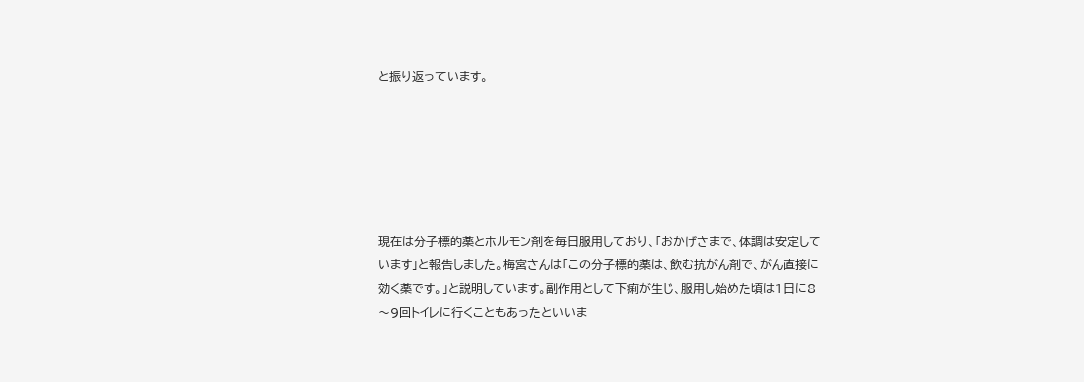と振り返っています。






現在は分子標的薬とホルモン剤を毎日服用しており、「おかげさまで、体調は安定しています」と報告しました。梅宮さんは「この分子標的薬は、飲む抗がん剤で、がん直接に効く薬です。」と説明しています。副作用として下痢が生じ、服用し始めた頃は1日に8〜9回トイレに行くこともあったといいま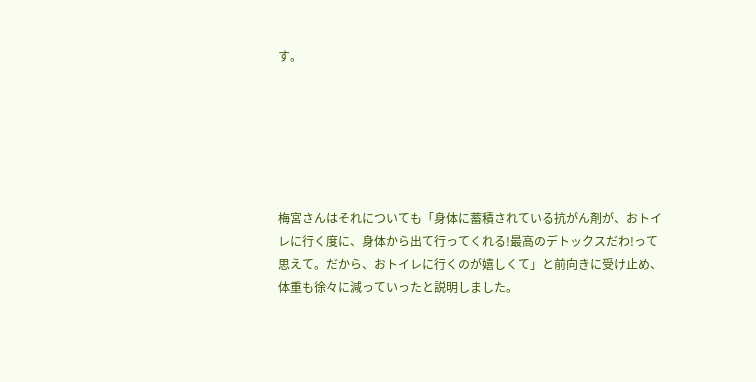す。






梅宮さんはそれについても「身体に蓄積されている抗がん剤が、おトイレに行く度に、身体から出て行ってくれる!最高のデトックスだわ!って思えて。だから、おトイレに行くのが嬉しくて」と前向きに受け止め、体重も徐々に減っていったと説明しました。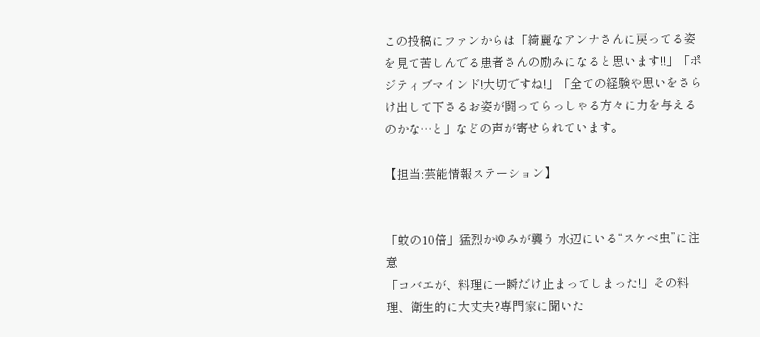この投稿にファンからは「綺麗なアンナさんに戻ってる姿を見て苦しんでる患者さんの励みになると思います!!」「ポジティブマインド!大切ですね!」「全ての経験や思いをさらけ出して下さるお姿が闘ってらっしゃる方々に力を与えるのかな…と」などの声が寄せられています。

【担当:芸能情報ステーション】


「蚊の10倍」猛烈かゆみが襲う 水辺にいる“スケベ虫”に注意
「コバエが、料理に一瞬だけ止まってしまった!」その料理、衛生的に大丈夫?専門家に聞いた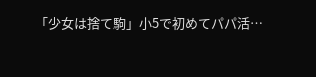「少女は捨て駒」小5で初めてパパ活…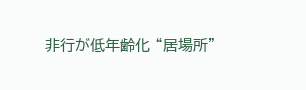非行が低年齢化 “居場所”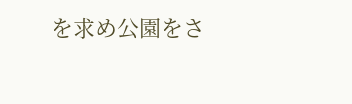を求め公園をさ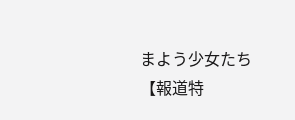まよう少女たち【報道特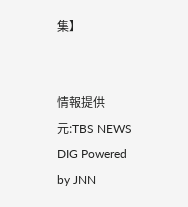集】


情報提供元:TBS NEWS DIG Powered by JNN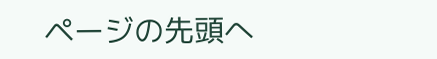ページの先頭へ